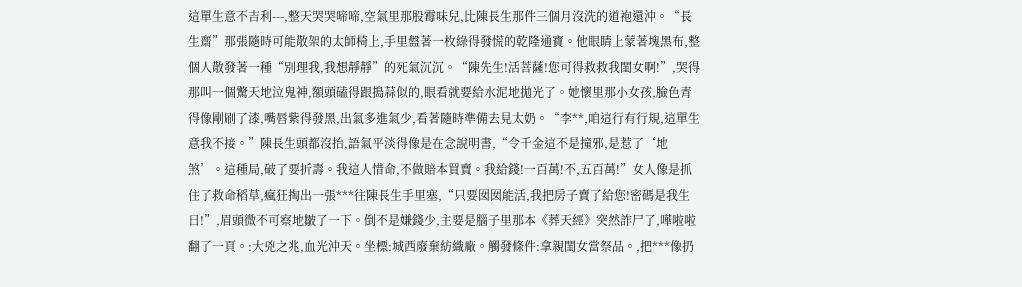這單生意不吉利---,整天哭哭啼啼,空氣里那股霉味兒,比陳長生那件三個月沒洗的道袍還沖。“長生齋”那張隨時可能散架的太師椅上,手里盤著一枚綠得發慌的乾隆通寶。他眼睛上蒙著塊黑布,整個人散發著一種“別理我,我想靜靜”的死氣沉沉。“陳先生!活菩薩!您可得救救我閨女啊!”,哭得那叫一個驚天地泣鬼神,額頭磕得跟搗蒜似的,眼看就要給水泥地拋光了。她懷里那小女孩,臉色青得像剛刷了漆,嘴唇紫得發黑,出氣多進氣少,看著隨時準備去見太奶。“李**,咱這行有行規,這單生意我不接。”陳長生頭都沒抬,語氣平淡得像是在念說明書,“令千金這不是撞邪,是惹了‘地煞’。這種局,破了要折壽。我這人惜命,不做賠本買賣。我給錢!一百萬!不,五百萬!”女人像是抓住了救命稻草,瘋狂掏出一張***往陳長生手里塞,“只要囡囡能活,我把房子賣了給您!密碼是我生日!”,眉頭微不可察地皺了一下。倒不是嫌錢少,主要是腦子里那本《葬天經》突然詐尸了,嘩啦啦翻了一頁。:大兇之兆,血光沖天。坐標:城西廢棄紡織廠。觸發條件:拿親閨女當祭品。,把***像扔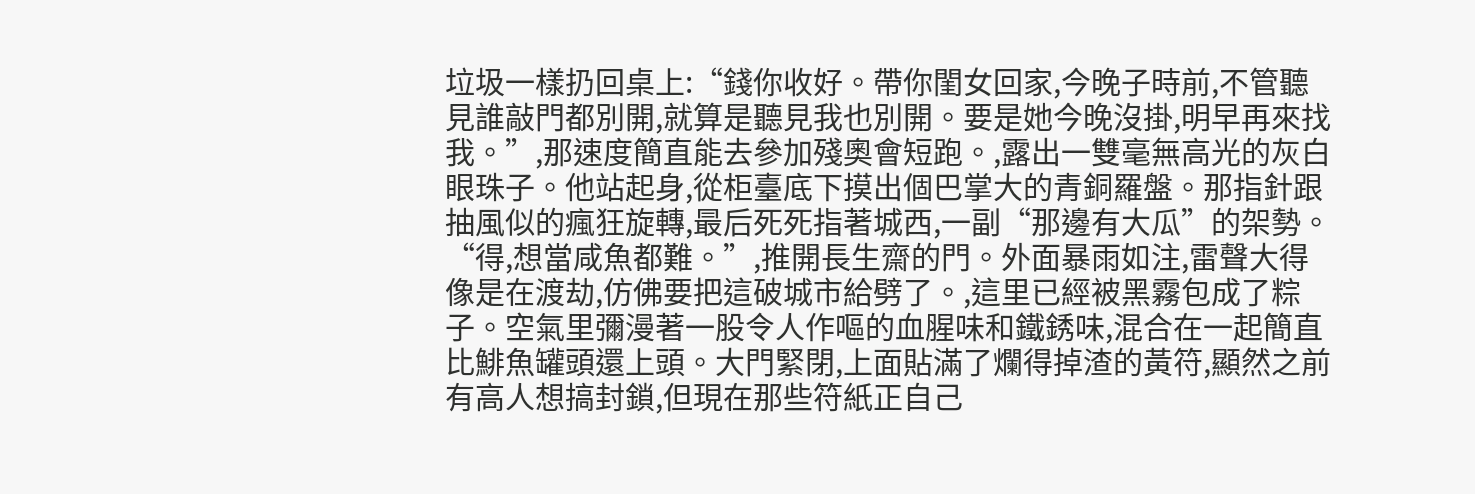垃圾一樣扔回桌上:“錢你收好。帶你閨女回家,今晚子時前,不管聽見誰敲門都別開,就算是聽見我也別開。要是她今晚沒掛,明早再來找我。”,那速度簡直能去參加殘奧會短跑。,露出一雙毫無高光的灰白眼珠子。他站起身,從柜臺底下摸出個巴掌大的青銅羅盤。那指針跟抽風似的瘋狂旋轉,最后死死指著城西,一副“那邊有大瓜”的架勢。“得,想當咸魚都難。”,推開長生齋的門。外面暴雨如注,雷聲大得像是在渡劫,仿佛要把這破城市給劈了。,這里已經被黑霧包成了粽子。空氣里彌漫著一股令人作嘔的血腥味和鐵銹味,混合在一起簡直比鯡魚罐頭還上頭。大門緊閉,上面貼滿了爛得掉渣的黃符,顯然之前有高人想搞封鎖,但現在那些符紙正自己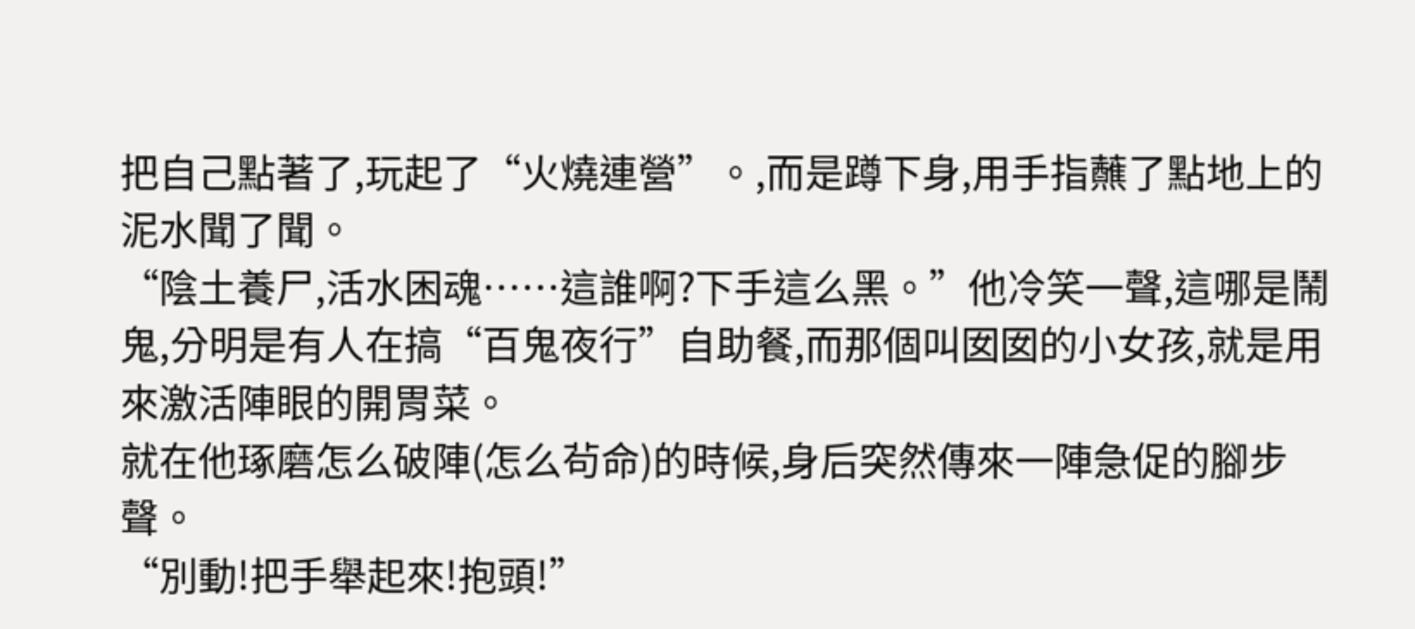把自己點著了,玩起了“火燒連營”。,而是蹲下身,用手指蘸了點地上的泥水聞了聞。
“陰土養尸,活水困魂……這誰啊?下手這么黑。”他冷笑一聲,這哪是鬧鬼,分明是有人在搞“百鬼夜行”自助餐,而那個叫囡囡的小女孩,就是用來激活陣眼的開胃菜。
就在他琢磨怎么破陣(怎么茍命)的時候,身后突然傳來一陣急促的腳步聲。
“別動!把手舉起來!抱頭!”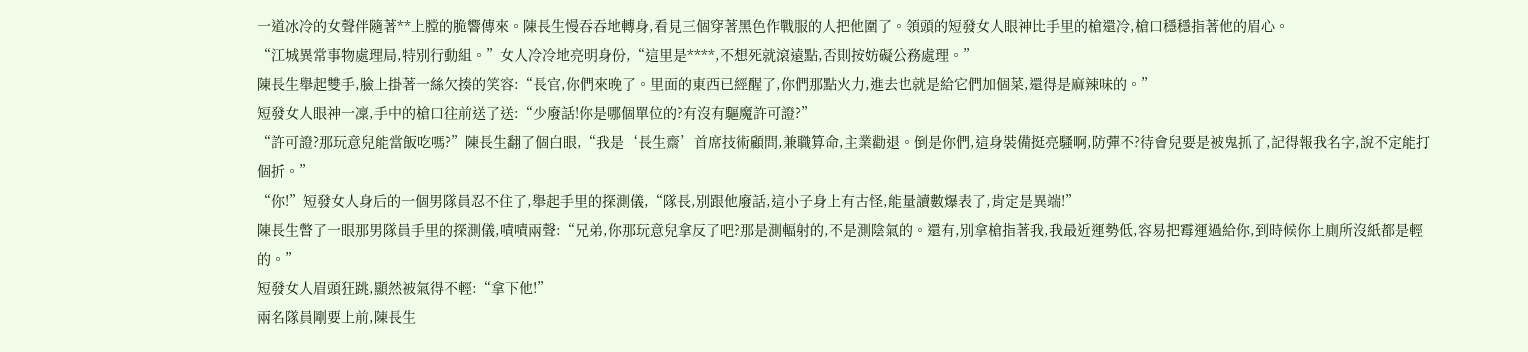一道冰冷的女聲伴隨著**上膛的脆響傳來。陳長生慢吞吞地轉身,看見三個穿著黑色作戰服的人把他圍了。領頭的短發女人眼神比手里的槍還冷,槍口穩穩指著他的眉心。
“江城異常事物處理局,特別行動組。”女人冷冷地亮明身份,“這里是****,不想死就滾遠點,否則按妨礙公務處理。”
陳長生舉起雙手,臉上掛著一絲欠揍的笑容:“長官,你們來晚了。里面的東西已經醒了,你們那點火力,進去也就是給它們加個菜,還得是麻辣味的。”
短發女人眼神一凜,手中的槍口往前送了送:“少廢話!你是哪個單位的?有沒有驅魔許可證?”
“許可證?那玩意兒能當飯吃嗎?”陳長生翻了個白眼,“我是‘長生齋’首席技術顧問,兼職算命,主業勸退。倒是你們,這身裝備挺亮騷啊,防彈不?待會兒要是被鬼抓了,記得報我名字,說不定能打個折。”
“你!”短發女人身后的一個男隊員忍不住了,舉起手里的探測儀,“隊長,別跟他廢話,這小子身上有古怪,能量讀數爆表了,肯定是異端!”
陳長生瞥了一眼那男隊員手里的探測儀,嘖嘖兩聲:“兄弟,你那玩意兒拿反了吧?那是測輻射的,不是測陰氣的。還有,別拿槍指著我,我最近運勢低,容易把霉運過給你,到時候你上廁所沒紙都是輕的。”
短發女人眉頭狂跳,顯然被氣得不輕:“拿下他!”
兩名隊員剛要上前,陳長生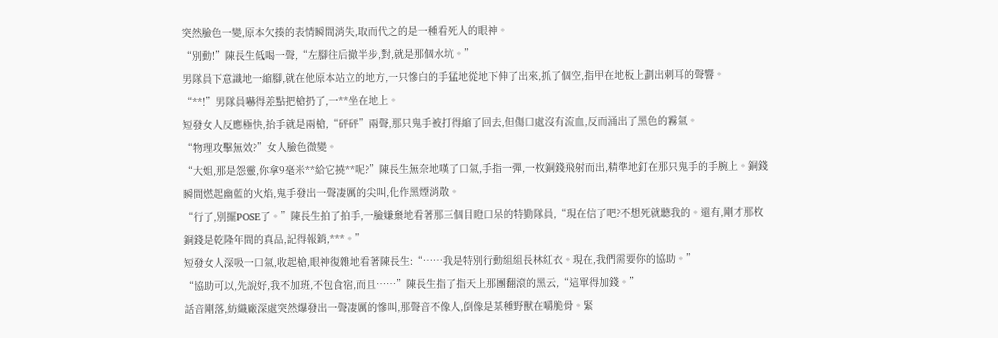突然臉色一變,原本欠揍的表情瞬間消失,取而代之的是一種看死人的眼神。
“別動!”陳長生低喝一聲,“左腳往后撤半步,對,就是那個水坑。”
男隊員下意識地一縮腳,就在他原本站立的地方,一只慘白的手猛地從地下伸了出來,抓了個空,指甲在地板上劃出刺耳的聲響。
“**!”男隊員嚇得差點把槍扔了,一**坐在地上。
短發女人反應極快,抬手就是兩槍,“砰砰”兩聲,那只鬼手被打得縮了回去,但傷口處沒有流血,反而涌出了黑色的霧氣。
“物理攻擊無效?”女人臉色微變。
“大姐,那是怨靈,你拿9毫米**給它撓**呢?”陳長生無奈地嘆了口氣,手指一彈,一枚銅錢飛射而出,精準地釘在那只鬼手的手腕上。銅錢瞬間燃起幽藍的火焰,鬼手發出一聲凄厲的尖叫,化作黑煙消散。
“行了,別擺POSE了。”陳長生拍了拍手,一臉嫌棄地看著那三個目瞪口呆的特勤隊員,“現在信了吧?不想死就聽我的。還有,剛才那枚銅錢是乾隆年間的真品,記得報銷,***。”
短發女人深吸一口氣,收起槍,眼神復雜地看著陳長生:“……我是特別行動組組長林紅衣。現在,我們需要你的協助。”
“協助可以,先說好,我不加班,不包食宿,而且……”陳長生指了指天上那團翻滾的黑云,“這單得加錢。”
話音剛落,紡織廠深處突然爆發出一聲凄厲的慘叫,那聲音不像人,倒像是某種野獸在嚼脆骨。緊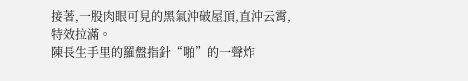接著,一股肉眼可見的黑氣沖破屋頂,直沖云霄,特效拉滿。
陳長生手里的羅盤指針“啪”的一聲炸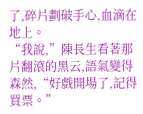了,碎片劃破手心,血滴在地上。
“我說,”陳長生看著那片翻滾的黑云,語氣變得森然,“好戲開場了,記得買票。”